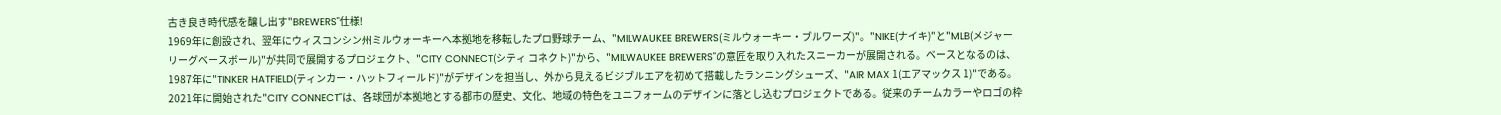古き良き時代感を醸し出す"BREWERS"仕様!
1969年に創設され、翌年にウィスコンシン州ミルウォーキーへ本拠地を移転したプロ野球チーム、"MILWAUKEE BREWERS(ミルウォーキー・ブルワーズ)"。"NIKE(ナイキ)"と"MLB(メジャーリーグベースボール)"が共同で展開するプロジェクト、"CITY CONNECT(シティ コネクト)"から、"MILWAUKEE BREWERS"の意匠を取り入れたスニーカーが展開される。ベースとなるのは、1987年に"TINKER HATFIELD(ティンカー・ハットフィールド)"がデザインを担当し、外から見えるビジブルエアを初めて搭載したランニングシューズ、"AIR MAX 1(エアマックス 1)"である。
2021年に開始された"CITY CONNECT"は、各球団が本拠地とする都市の歴史、文化、地域の特色をユニフォームのデザインに落とし込むプロジェクトである。従来のチームカラーやロゴの枠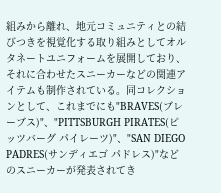組みから離れ、地元コミュニティとの結びつきを視覚化する取り組みとしてオルタネートユニフォームを展開しており、それに合わせたスニーカーなどの関連アイテムも制作されている。同コレクションとして、これまでにも"BRAVES(ブレーブス)"、"PITTSBURGH PIRATES(ピッツバーグ パイレーツ)"、"SAN DIEGO PADRES(サンディエゴ パドレス)"などのスニーカーが発表されてき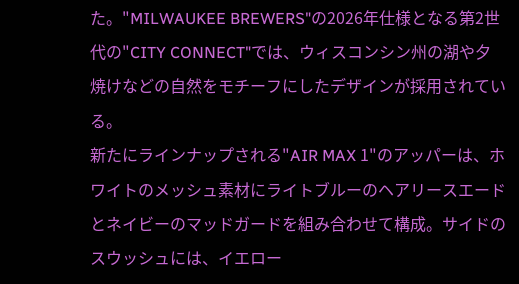た。"MILWAUKEE BREWERS"の2026年仕様となる第2世代の"CITY CONNECT"では、ウィスコンシン州の湖や夕焼けなどの自然をモチーフにしたデザインが採用されている。
新たにラインナップされる"AIR MAX 1"のアッパーは、ホワイトのメッシュ素材にライトブルーのヘアリースエードとネイビーのマッドガードを組み合わせて構成。サイドのスウッシュには、イエロー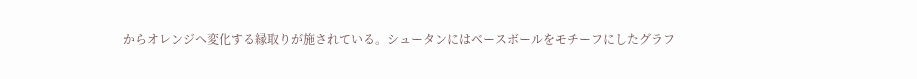からオレンジへ変化する縁取りが施されている。シュータンにはベースボールをモチーフにしたグラフ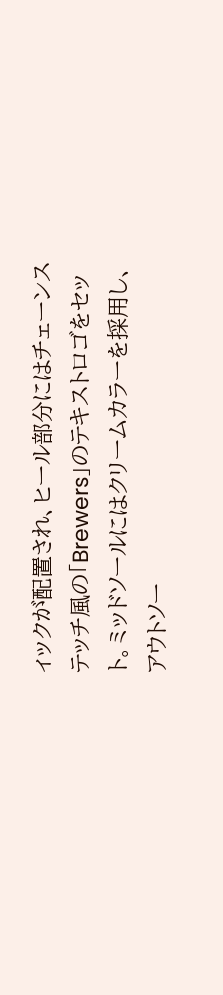ィックが配置され、ヒール部分にはチェーンステッチ風の「Brewers」のテキストロゴをセット。ミッドソールにはクリームカラーを採用し、アウトソー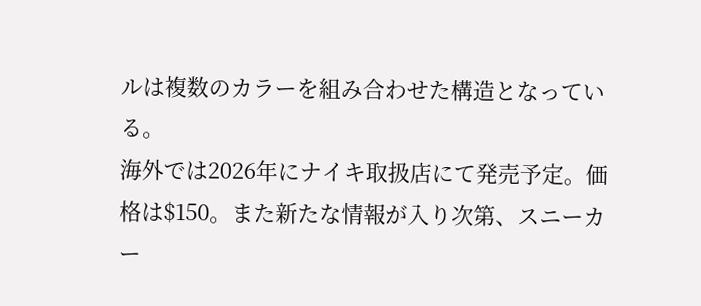ルは複数のカラーを組み合わせた構造となっている。
海外では2026年にナイキ取扱店にて発売予定。価格は$150。また新たな情報が入り次第、スニーカー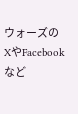ウォーズのXやFacebookなど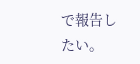で報告したい。